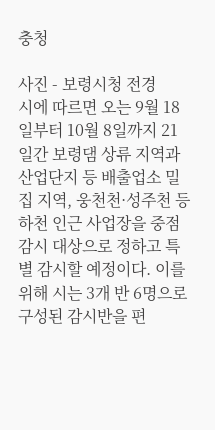충청

사진 - 보령시청 전경
시에 따르면 오는 9월 18일부터 10월 8일까지 21일간 보령댐 상류 지역과 산업단지 등 배출업소 밀집 지역, 웅천천·성주천 등 하천 인근 사업장을 중점 감시 대상으로 정하고 특별 감시할 예정이다. 이를 위해 시는 3개 반 6명으로 구성된 감시반을 편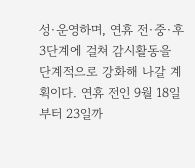성·운영하며, 연휴 전·중·후 3단계에 걸쳐 감시활동을 단계적으로 강화해 나갈 계획이다. 연휴 전인 9월 18일부터 23일까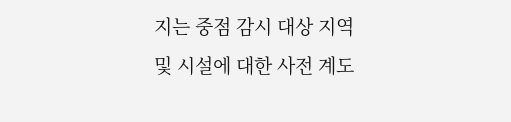지는 중점 감시 대상 지역 및 시설에 대한 사전 계도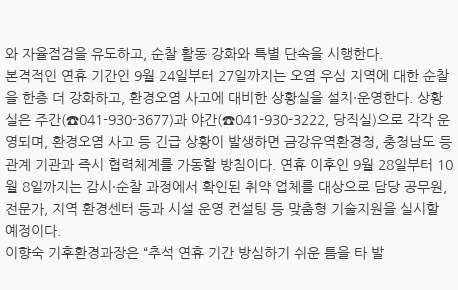와 자율점검을 유도하고, 순찰 활동 강화와 특별 단속을 시행한다.
본격적인 연휴 기간인 9월 24일부터 27일까지는 오염 우심 지역에 대한 순찰을 한층 더 강화하고, 환경오염 사고에 대비한 상황실을 설치·운영한다. 상황실은 주간(☎041-930-3677)과 야간(☎041-930-3222, 당직실)으로 각각 운영되며, 환경오염 사고 등 긴급 상황이 발생하면 금강유역환경청, 충청남도 등 관계 기관과 즉시 협력체계를 가동할 방침이다. 연휴 이후인 9월 28일부터 10월 8일까지는 감시·순찰 과정에서 확인된 취약 업체를 대상으로 담당 공무원, 전문가, 지역 환경센터 등과 시설 운영 컨설팅 등 맞춤형 기술지원을 실시할 예정이다.
이향숙 기후환경과장은 “추석 연휴 기간 방심하기 쉬운 틈을 타 발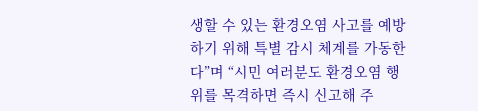생할 수 있는 환경오염 사고를 예방하기 위해 특별 감시 체계를 가동한다”며 “시민 여러분도 환경오염 행위를 목격하면 즉시 신고해 주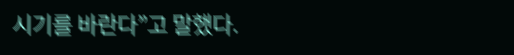시기를 바란다”고 말했다.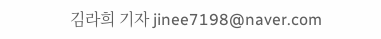김라희 기자 jinee7198@naver.com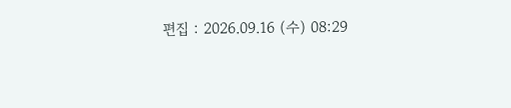편집 : 2026.09.16 (수) 08:29